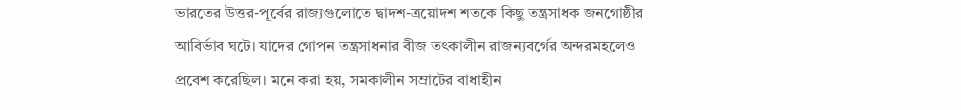ভারতের উত্তর-পূর্বের রাজ্যগুলোতে দ্বাদশ-ত্রয়োদশ শতকে কিছু তন্ত্রসাধক জনগোষ্ঠীর আবির্ভাব ঘটে। যাদের গোপন তন্ত্রসাধনার বীজ তৎকালীন রাজন্যবর্গের অন্দরমহলেও প্রবেশ করেছিল। মনে করা হয়, সমকালীন সম্রাটের বাধাহীন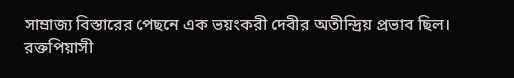সাম্রাজ্য বিস্তারের পেছনে এক ভয়ংকরী দেবীর অতীন্দ্রিয় প্রভাব ছিল। রক্তপিয়াসী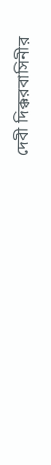দেবী দিক্করবাসিনীর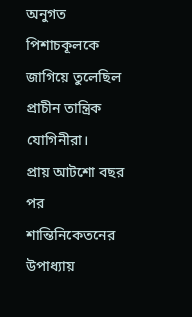অনুগত পিশাচকূলকে জাগিয়ে তুলেছিল প্রাচীন তান্ত্রিক যোগিনীরা।
প্রায় আটশো বছর পর শান্তিনিকেতনের উপাধ্যায়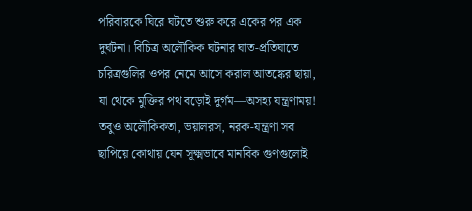পরিবারকে ঘিরে ঘটতে শুরু করে একের পর এক দুর্ঘটনা। বিচিত্র অলৌকিক ঘটনার ঘাত-প্রতিঘাতে চরিত্রগুলির ওপর নেমে আসে করাল আতঙ্কের ছায়া, যা থেকে মুক্তির পথ বড়োই দুর্গম—অসহ্য যন্ত্রণাময়! তবুও অলৌকিকতা, ভয়ালরস, নরক-যন্ত্রণা সব ছাপিয়ে কোথায় যেন সূক্ষ্মভাবে মানবিক গুণগুলোই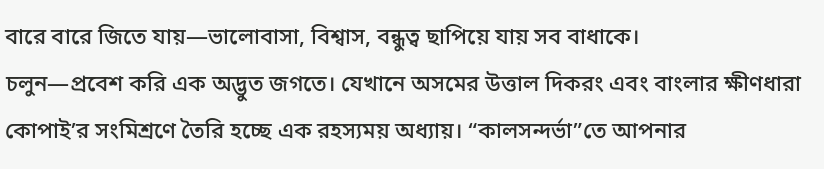বারে বারে জিতে যায়—ভালোবাসা, বিশ্বাস, বন্ধুত্ব ছাপিয়ে যায় সব বাধাকে।
চলুন—প্রবেশ করি এক অদ্ভুত জগতে। যেখানে অসমের উত্তাল দিকরং এবং বাংলার ক্ষীণধারা কোপাই’র সংমিশ্রণে তৈরি হচ্ছে এক রহস্যময় অধ্যায়। “কালসন্দর্ভা”তে আপনার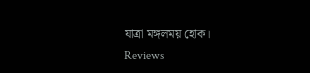যাত্রা মঙ্গলময় হোক।
Reviews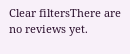Clear filtersThere are no reviews yet.